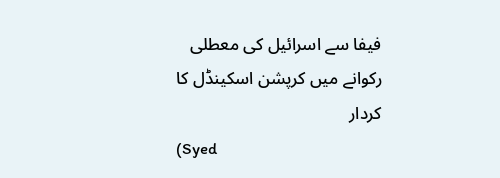فیفا سے اسرائیل کی معطلی رکوانے میں کرپشن اسکینڈل کا کردار
(Syed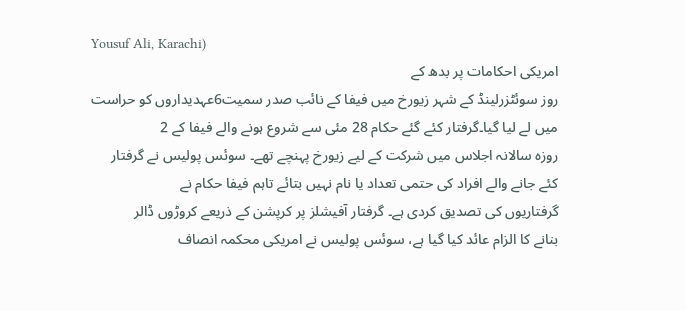Yousuf Ali, Karachi)
امریکی احکامات پر بدھ کے
روز سوئٹزرلینڈ کے شہر زیورخ میں فیفا کے نائب صدر سمیت6عہدیداروں کو حراست
میں لے لیا گیا۔گرفتار کئے گئے حکام 28 مئی سے شروع ہونے والے فیفا کے 2
روزہ سالانہ اجلاس میں شرکت کے لیے زیورخ پہنچے تھے۔ سوئس پولیس نے گرفتار
کئے جانے والے افراد کی حتمی تعداد یا نام نہیں بتائے تاہم فیفا حکام نے
گرفتاریوں کی تصدیق کردی ہے۔ گرفتار آفیشلز پر کرپشن کے ذریعے کروڑوں ڈالر
بنانے کا الزام عائد کیا گیا ہے، سوئس پولیس نے امریکی محکمہ انصاف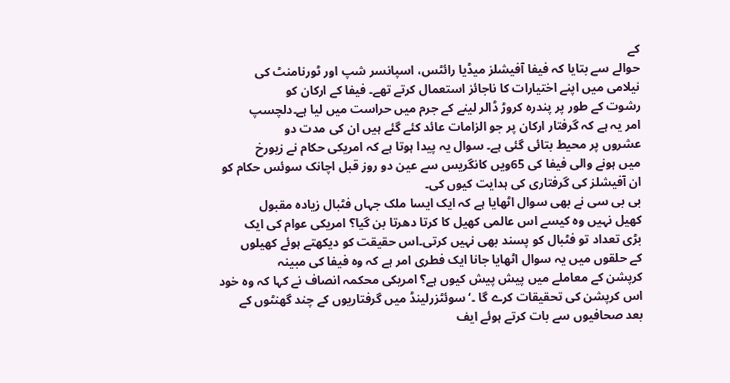کے
حوالے سے بتایا کہ فیفا آفیشلز میڈیا رائٹس، اسپانسر شپ اور ٹورنامنٹ کی
نیلامی میں اپنے اختیارات کا ناجائز استعمال کرتے تھے۔ فیفا کے ارکان کو
رشوت کے طور پر پندرہ کروڑ ڈالر لینے کے جرم میں حراست میں لیا ہے۔دلچسپ
امر یہ ہے کہ گرفتار ارکان پر جو الزامات عائد کئے گئے ہیں ان کی مدت دو
عشروں پر محیط بتائی گئی ہے۔ سوال یہ پیدا ہوتا ہے کہ امریکی حکام نے زیورخ
میں ہونے والی فیفا کی 65ویں کانگریس سے عین دو روز قبل اچانک سوئس حکام کو
ان آفیشلز کی گرفتاری کی ہدایت کیوں کی۔
بی بی سی نے بھی سوال اٹھایا ہے کہ ایک ایسا ملک جہاں فٹبال زیادہ مقبول
کھیل نہیں وہ کیسے اس عالمی کھیل کا کرتا دھرتا بن گیا؟ امریکی عوام کی ایک
بڑی تعداد تو فٹبال کو پسند بھی نہیں کرتی۔اس حقیقت کو دیکھتے ہوئے کھیلوں
کے حلقوں میں یہ سوال اٹھایا جانا ایک فطری امر ہے کہ وہ فیفا کی مبینہ
کرپشن کے معاملے میں پیش پیش کیوں ہے؟ امریکی محکمہ انصاف نے کہا کہ وہ خود
اس کرپشن کی تحقیقات کرے گا ۔‘سوئٹزرلینڈ میں گرفتاریوں کے چند گھنٹوں کے
بعد صحافیوں سے بات کرتے ہوئے ایف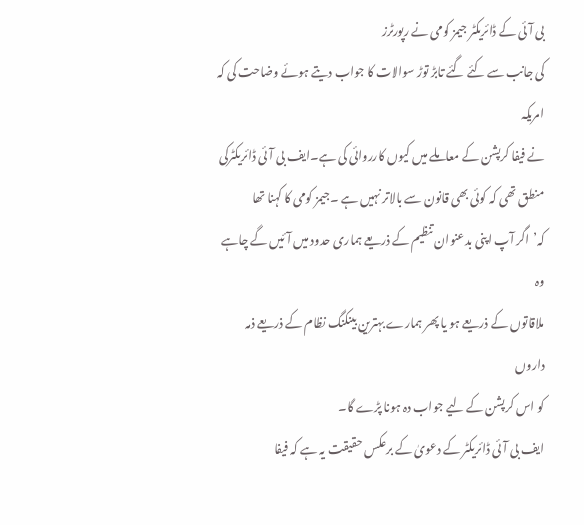بی آئی کے ڈائریکٹر جیمز کومی نے رپورٹرز
کی جانب سے کئے گئے تابڑ توڑ سوالات کا جواب دیتے ہوئے وضاحت کی کہ امریکہ
نے فیفا کرپشن کے معاملے میں کیوں کارروائی کی ہے۔ایف بی آئی ڈائریکٹرکی
منطق تھی کہ کوئی بھی قانون سے بالاتر نہیں ہے ۔جیمز کومی کا کہنا تھا
کہ’اگر آپ اپنی بدعنوان تنظیم کے ذریعے ہماری حدود میں آئیں گے چاہے وہ
ملاقاتوں کے ذریعے ہو یا پھر ہمارے بہترین بینکنگ نظام کے ذریعے ذمہ داروں
کو اس کرپشن کے لیے جواب دہ ہونا پڑے گا۔
ایف بی آئی ڈائریکٹر کے دعویٰ کے برعکس حقیقت یہ ہے کہ فیفا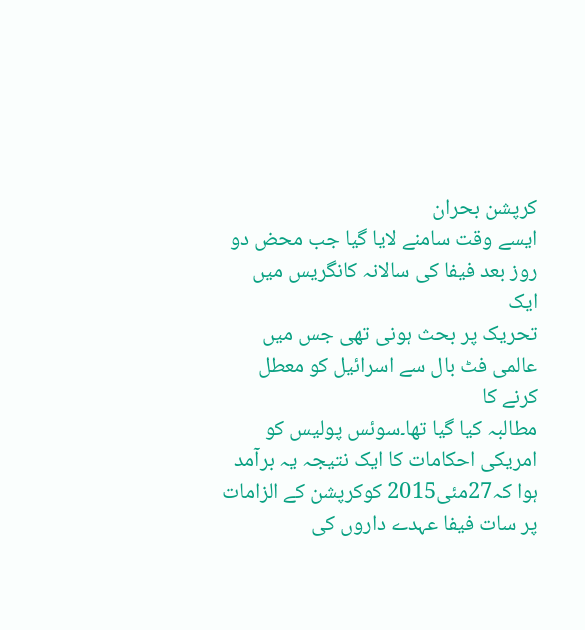کرپشن بحران
ایسے وقت سامنے لایا گیا جب محض دو روز بعد فیفا کی سالانہ کانگریس میں ایک
تحریک پر بحث ہونی تھی جس میں عالمی فٹ بال سے اسرائیل کو معطل کرنے کا
مطالبہ کیا گیا تھا۔سوئس پولیس کو امریکی احکامات کا ایک نتیجہ یہ برآمد
ہوا کہ27مئی2015 کوکرپشن کے الزامات پر سات فیفا عہدے داروں کی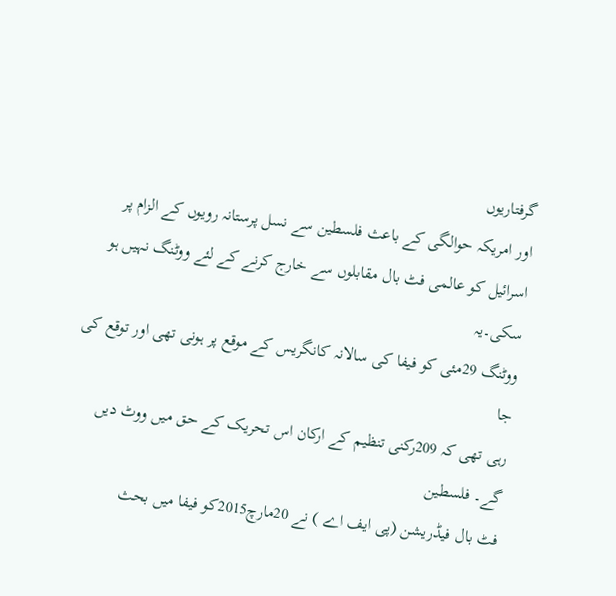گرفتاریوں
اور امریکہ حوالگی کے باعث فلسطین سے نسل پرستانہ رویوں کے الزام پر
اسرائیل کو عالمی فٹ بال مقابلوں سے خارج کرنے کے لئے ووٹنگ نہیں ہو سکی۔یہ
ووٹنگ 29مئی کو فیفا کی سالانہ کانگریس کے موقع پر ہونی تھی اور توقع کی جا
رہی تھی کہ 209رکنی تنظیم کے ارکان اس تحریک کے حق میں ووٹ دیں گے۔ فلسطین
فٹ بال فیڈریشن (پی ایف اے ) نے 20مارچ2015کو فیفا میں بحث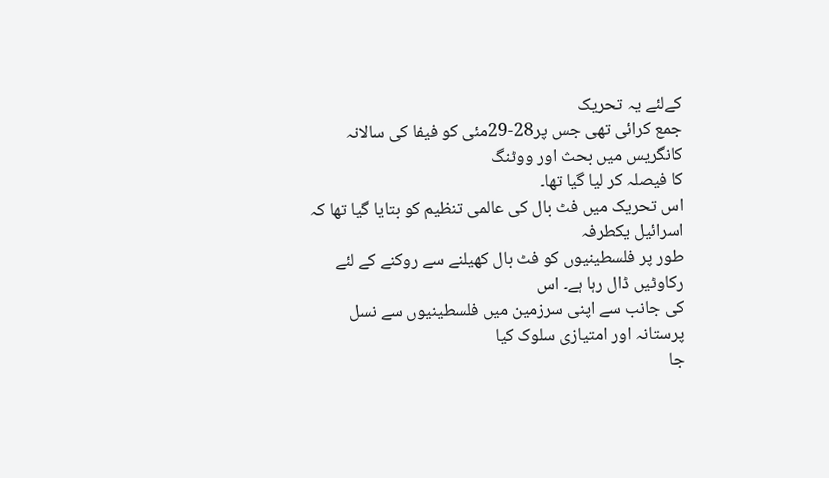کےلئے یہ تحریک
جمع کرائی تھی جس پر28-29مئی کو فیفا کی سالانہ کانگریس میں بحث اور ووٹنگ
کا فیصلہ کر لیا گیا تھا۔
اس تحریک میں فٹ بال کی عالمی تنظیم کو بتایا گیا تھا کہ اسرائیل یکطرفہ
طور پر فلسطینیوں کو فٹ بال کھیلنے سے روکنے کے لئے رکاوٹیں ڈال رہا ہے۔ اس
کی جانب سے اپنی سرزمین میں فلسطینیوں سے نسل پرستانہ اور امتیازی سلوک کیا
جا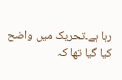رہا ہے۔تحریک میں واضح کیا گیا تھا کہ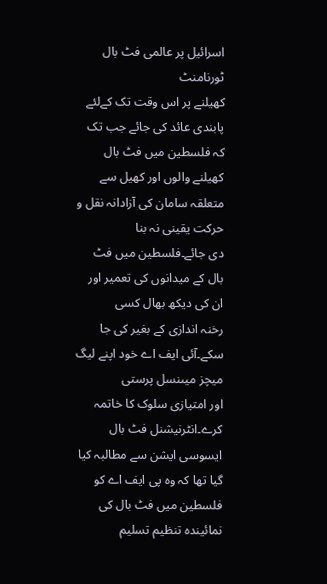اسرائیل پر عالمی فٹ بال ٹورنامنٹ
کھیلنے پر اس وقت تک کےلئے پابندی عائد کی جائے جب تک کہ فلسطین میں فٹ بال
کھیلنے والوں اور کھیل سے متعلقہ سامان کی آزادانہ نقل و حرکت یقینی نہ بنا
دی جائے۔فلسطین میں فٹ بال کے میدانوں کی تعمیر اور ان کی دیکھ بھال کسی
رخنہ اندازی کے بغیر کی جا سکے۔آئی ایف اے خود اپنے لیگ میچز میںنسل پرستی
اور امتیازی سلوک کا خاتمہ کرے۔انٹرنیشنل فٹ بال ایسوسی ایشن سے مطالبہ کیا
گیا تھا کہ وہ پی ایف اے کو فلسطین میں فٹ بال کی نمائیندہ تنظیم تسلیم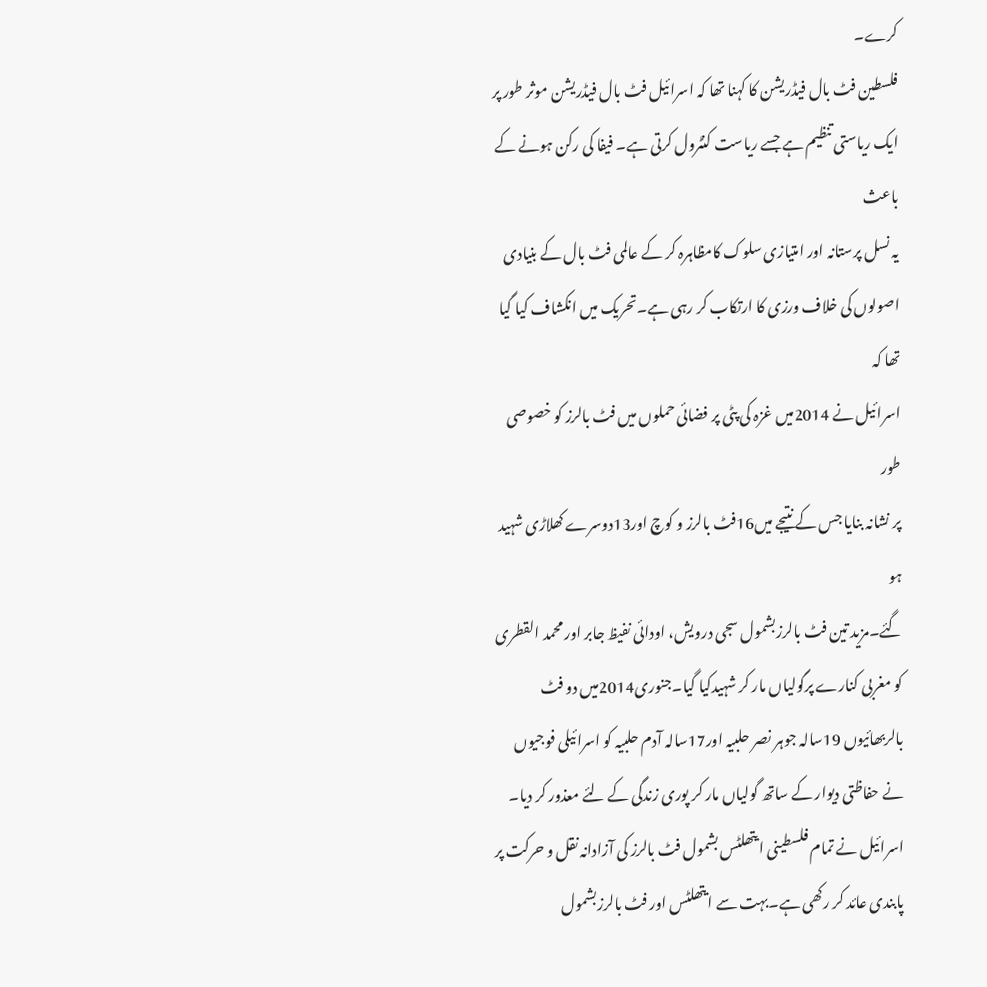کرے۔
فلسطین فٹ بال فیڈریشن کا کہنا تھا کہ اسرائیل فٹ بال فیڈریشن موثر طور پر
ایک ریاستی تنظیم ہے جسے ریاست کنٹرول کرتی ہے۔ فیفا کی رکن ہونے کے باعث
یہ نسل پرستانہ اور امتیازی سلوک کامظاہرہ کر کے عالمی فٹ بال کے بنیادی
اصولوں کی خلاف ورزی کا ارتکاب کر رہی ہے۔تحریک میں انکشاف کیا گیا تھا کہ
اسرائیل نے 2014میں غزہ کی پٹی پر فضائی حملوں میں فٹ بالرز کو خصوصی طور
پر نشانہ بنایا جس کے نتیجے میں16فٹ بالرز و کوچ اور13دوسرے کھلاڑی شہید ہو
گئے۔مزید تین فٹ بالرزبشمول سجی درویش، اودائی نفیظ جابر اور محمد القطری
کو مغربی کنارے پرگولیاں مار کر شہیدکیا گیا۔جنوری2014میں دو فٹ
بالربھائیوں 19سالہ جوہر نصر حلبیہ اور17سالہ آدم حلبیہ کو اسرائیلی فوجیوں
نے حفاظتی دیوار کے ساتھ گولیاں مار کر پوری زندگی کے لئے معذور کر دیا۔
اسرائیل نے تمام فلسطینی ایتھلٹس بشمول فٹ بالرز کی آزادانہ نقل و حرکت پر
پابندی عائد کر رکھی ہے۔بہت سے ایتھلٹس اور فٹ بالرزبشمول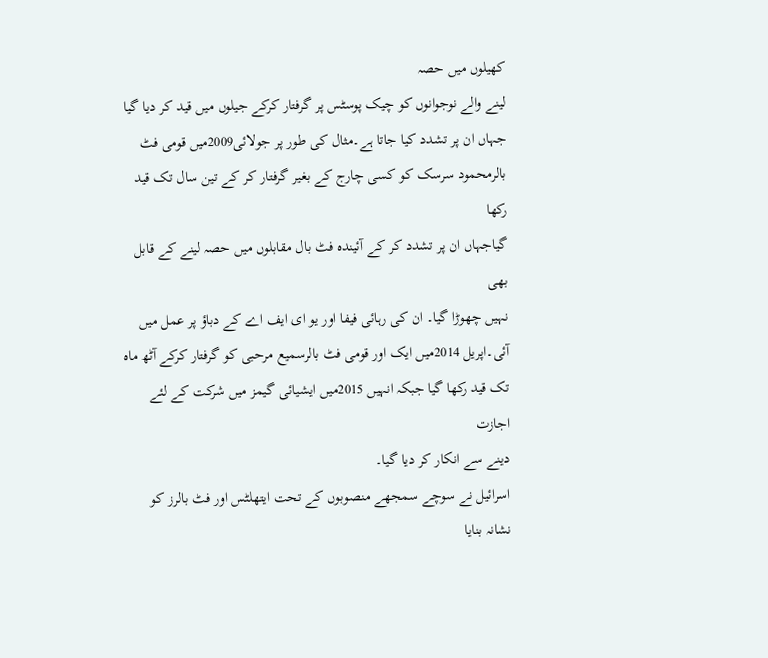کھیلوں میں حصہ
لینے والے نوجوانوں کو چیک پوسٹس پر گرفتار کرکے جیلوں میں قید کر دیا گیا
جہاں ان پر تشدد کیا جاتا ہے۔مثال کی طور پر جولائی2009میں قومی فٹ
بالرمحمود سرسک کو کسی چارج کے بغیر گرفتار کر کے تین سال تک قید رکھا
گیاجہاں ان پر تشدد کر کے آئیندہ فٹ بال مقابلوں میں حصہ لینے کے قابل بھی
نہیں چھوڑا گیا۔ ان کی رہائی فیفا اور یو ای ایف اے کے دباؤ پر عمل میں
آئی۔اپریل 2014میں ایک اور قومی فٹ بالرسمیع مرحبی کو گرفتار کرکے آٹھ ماہ
تک قید رکھا گیا جبکہ انہیں 2015میں ایشیائی گیمز میں شرکت کے لئے اجازت
دینے سے انکار کر دیا گیا۔
اسرائیل نے سوچے سمجھے منصوبوں کے تحت ایتھلٹس اور فٹ بالرز کو نشانہ بنایا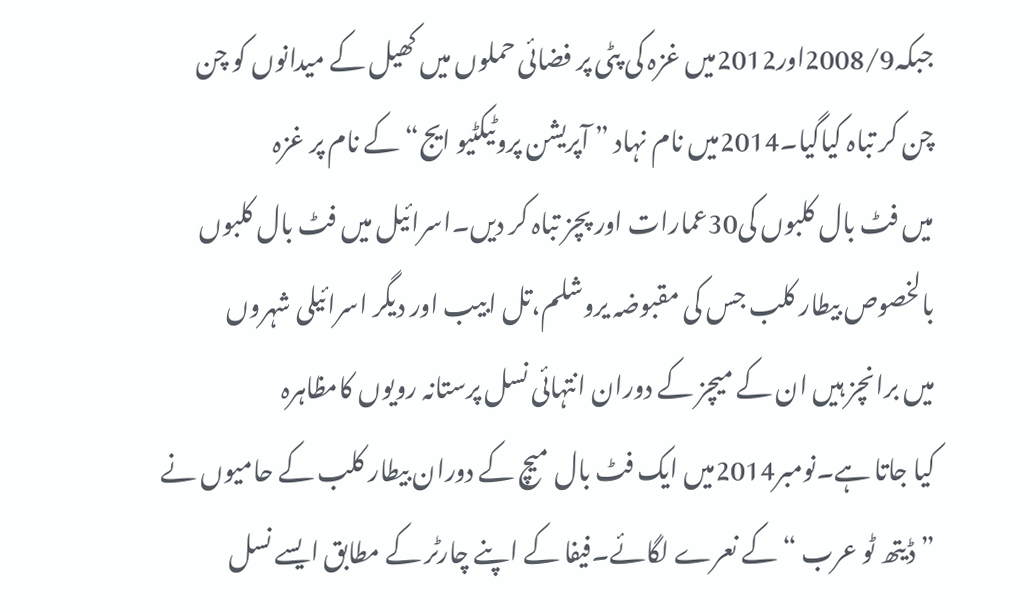جبکہ2008/9اور2012میں غزہ کی پٹی پر فضائی حملوں میں کھیل کے میدانوں کو چن
چن کر تباہ کیاگیا۔2014میں نام نہاد ” آپریشن پروٹیکٹیو ایج“کے نام پر غزہ
میں فٹ بال کلبوں کی30عمارات اور پچز تباہ کر دیں۔اسرائیل میں فٹ بال کلبوں
بالخصوص بیطار کلب جس کی مقبوضہ یروشلم،تل ابیب اور دیگر اسرائیلی شہروں
میں برانچز ہیں ان کے میچز کے دوران انتہائی نسل پرستانہ رویوں کامظاہرہ
کیا جاتا ہے۔نومبر2014میں ایک فٹ بال میچ کے دوران بیطار کلب کے حامیوں نے
” ڈیتھ ٹو عرب “ کے نعرے لگائے۔فیفا کے اپنے چارٹر کے مطابق ایسے نسل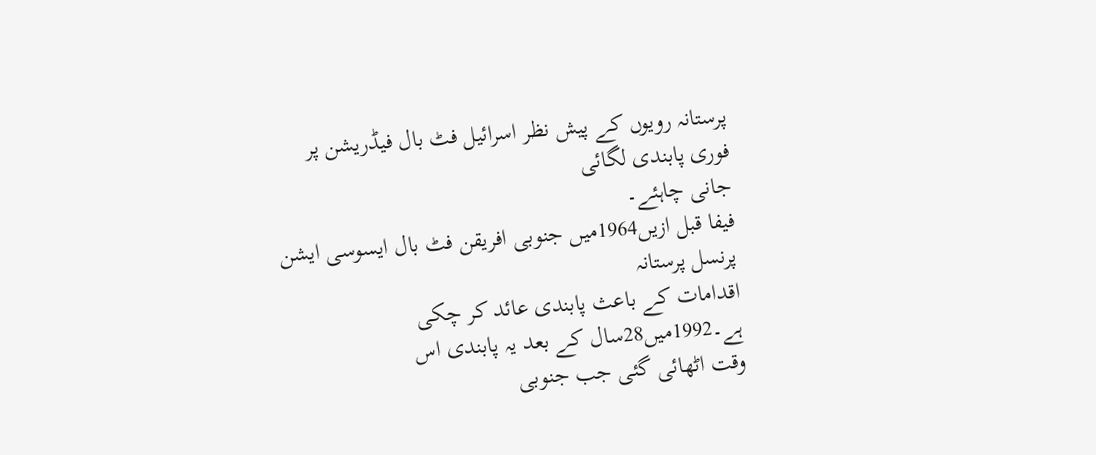پرستانہ رویوں کے پیش نظر اسرائیل فٹ بال فیڈریشن پر فوری پابندی لگائی
جانی چاہئے۔
فیفا قبل ازیں1964میں جنوبی افریقن فٹ بال ایسوسی ایشن پرنسل پرستانہ
اقدامات کے باعث پابندی عائد کر چکی ہے۔1992میں28سال کے بعد یہ پابندی اس
وقت اٹھائی گئی جب جنوبی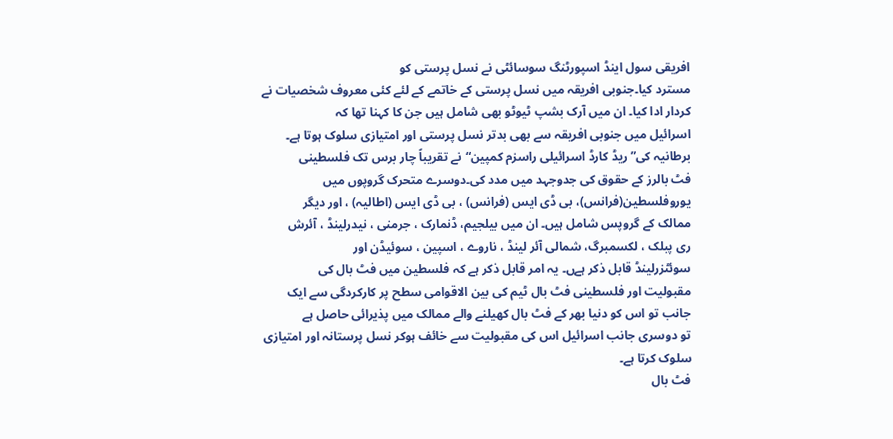افریقی سول اینڈ اسپورٹنگ سوسائٹی نے نسل پرستی کو
مسترد کیا۔جنوبی افریقہ میں نسل پرستی کے خاتمے کے لئے کئی معروف شخصیات نے
کردار ادا کیا۔ ان میں آرک بشپ ٹیوٹو بھی شامل ہیں جن کا کہنا تھا کہ
اسرائیل میں جنوبی افریقہ سے بھی بدتر نسل پرستی اور امتیازی سلوک ہوتا ہے۔
برطانیہ کی” ریڈ کارڈ اسرائیلی راسزم کمپین“نے تقریباً چار برس تک فلسطینی
فٹ بالرز کے حقوق کی جدوجہد میں مدد کی۔دوسرے متحرک گروپوں میں
یوروفلسطین(فرانس)، بی ڈی ایس (فرانس) ، بی ڈی ایس (اطالیہ) ، اور دیگر
ممالک کے گروپس شامل ہیں۔ ان میں بیلجیم، ڈنمارک ، جرمنی ، نیدرلینڈ ، آئرش
ری پبلک ، لکسمبرگ، شمالی آئر لینڈ ، ناروے ، اسپین ، سوئیڈن اور
سوئٹزرلینڈ قابل ذکر ہےں۔ یہ امر قابل ذکر ہے کہ فلسطین میں فٹ بال کی
مقبولیت اور فلسطینی فٹ بال ٹیم کی بین الاقوامی سطح پر کارکردگی سے ایک
جانب تو اس کو دنیا بھر کے فٹ بال کھیلنے والے ممالک میں پذیرائی حاصل ہے
تو دوسری جانب اسرائیل اس کی مقبولیت سے خائف ہوکر نسل پرستانہ اور امتیازی
سلوک کرتا ہے۔
فٹ بال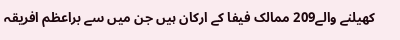کھیلنے والے209 ممالک فیفا کے ارکان ہیں جن میں سے براعظم افریقہ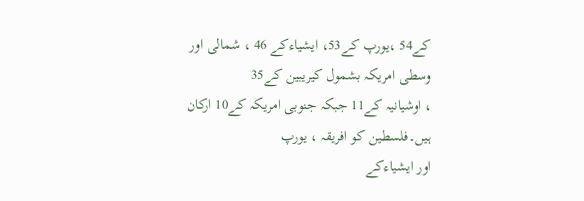کے54 ،یورپ کے53، ایشیاءکے 46 ، شمالی اور وسطی امریکہ بشمول کیریبین کے35
، اوشیانیہ کے11 جبکہ جنوبی امریکہ کے10 ارکان ہیں۔فلسطین کو افریقہ ، یورپ
اور ایشیاءکے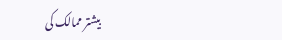بیشتر ممالک کی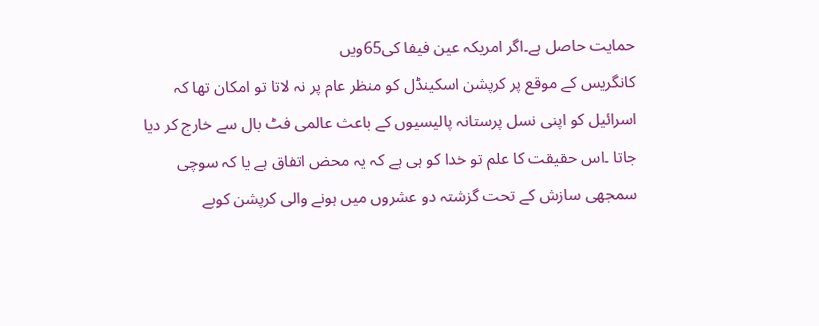حمایت حاصل ہے۔اگر امریکہ عین فیفا کی65ویں
کانگریس کے موقع پر کرپشن اسکینڈل کو منظر عام پر نہ لاتا تو امکان تھا کہ
اسرائیل کو اپنی نسل پرستانہ پالیسیوں کے باعث عالمی فٹ بال سے خارج کر دیا
جاتا ۔اس حقیقت کا علم تو خدا کو ہی ہے کہ یہ محض اتفاق ہے یا کہ سوچی
سمجھی سازش کے تحت گزشتہ دو عشروں میں ہونے والی کرپشن کوبے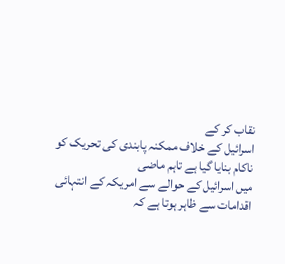نقاب کر کے
اسرائیل کے خلاف ممکنہ پابندی کی تحریک کو ناکام بنایا گیا ہے تاہم ماضی
میں اسرائیل کے حوالے سے امریکہ کے انتہائی اقدامات سے ظاہر ہوتا ہے کہ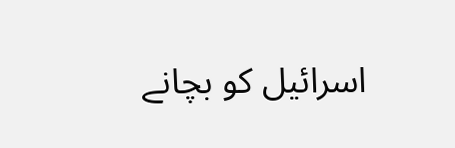اسرائیل کو بچانے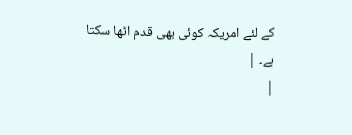کے لئے امریکہ کوئی بھی قدم اٹھا سکتا ہے۔ |
|